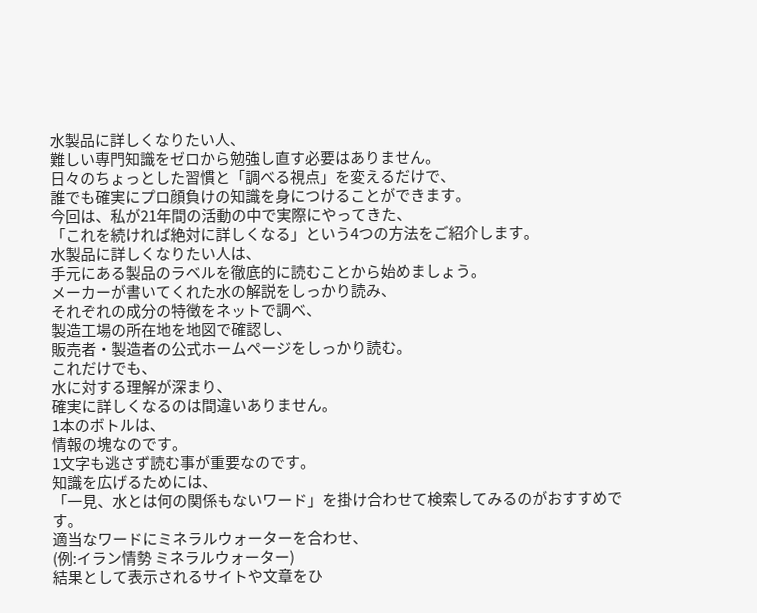水製品に詳しくなりたい人、
難しい専門知識をゼロから勉強し直す必要はありません。
日々のちょっとした習慣と「調べる視点」を変えるだけで、
誰でも確実にプロ顔負けの知識を身につけることができます。
今回は、私が21年間の活動の中で実際にやってきた、
「これを続ければ絶対に詳しくなる」という4つの方法をご紹介します。
水製品に詳しくなりたい人は、
手元にある製品のラベルを徹底的に読むことから始めましょう。
メーカーが書いてくれた水の解説をしっかり読み、
それぞれの成分の特徴をネットで調べ、
製造工場の所在地を地図で確認し、
販売者・製造者の公式ホームページをしっかり読む。
これだけでも、
水に対する理解が深まり、
確実に詳しくなるのは間違いありません。
1本のボトルは、
情報の塊なのです。
1文字も逃さず読む事が重要なのです。
知識を広げるためには、
「一見、水とは何の関係もないワード」を掛け合わせて検索してみるのがおすすめです。
適当なワードにミネラルウォーターを合わせ、
(例:イラン情勢 ミネラルウォーター)
結果として表示されるサイトや文章をひ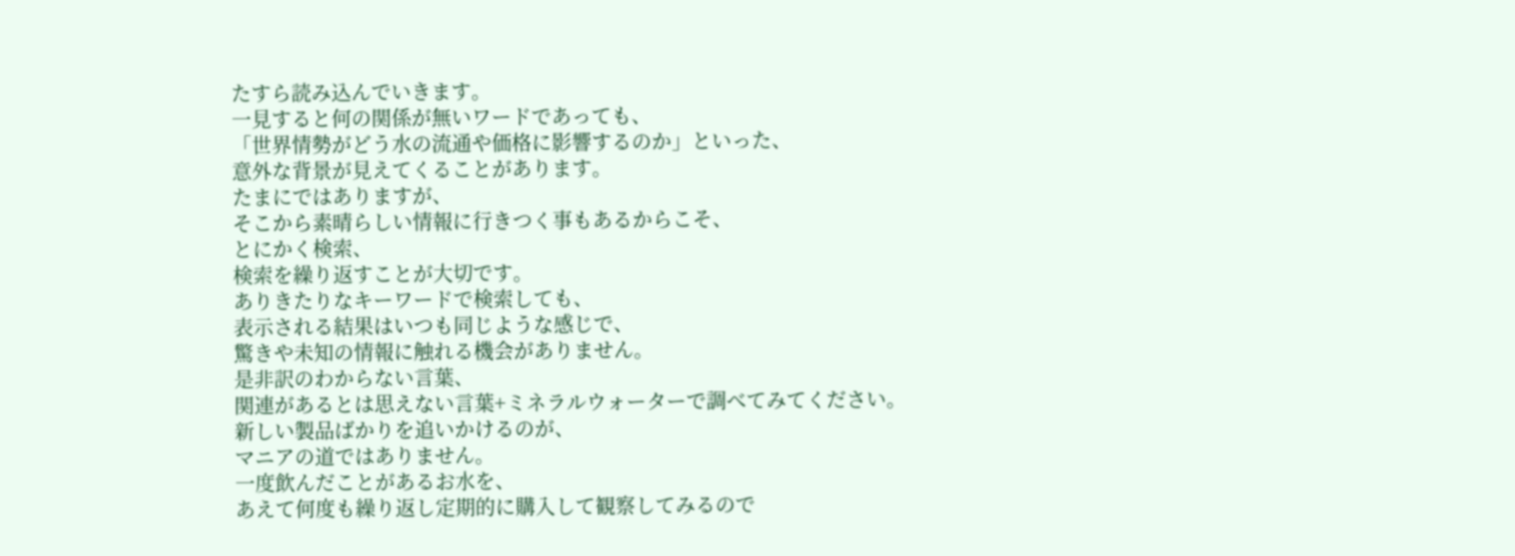たすら読み込んでいきます。
一見すると何の関係が無いワードであっても、
「世界情勢がどう水の流通や価格に影響するのか」といった、
意外な背景が見えてくることがあります。
たまにではありますが、
そこから素晴らしい情報に行きつく事もあるからこそ、
とにかく検索、
検索を繰り返すことが大切です。
ありきたりなキーワードで検索しても、
表示される結果はいつも同じような感じで、
驚きや未知の情報に触れる機会がありません。
是非訳のわからない言葉、
関連があるとは思えない言葉+ミネラルウォーターで調べてみてください。
新しい製品ばかりを追いかけるのが、
マニアの道ではありません。
一度飲んだことがあるお水を、
あえて何度も繰り返し定期的に購入して観察してみるので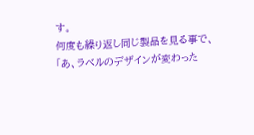す。
何度も繰り返し同じ製品を見る事で、
「あ、ラベルのデザインが変わった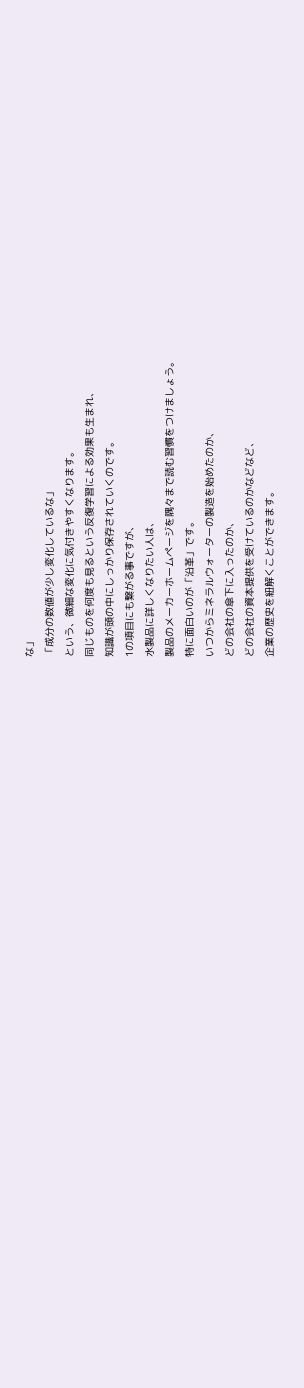な」
「成分の数値が少し変化しているな」
という、微細な変化に気付きやすくなります。
同じものを何度も見るという反復学習による効果も生まれ、
知識が頭の中にしっかり保存されていくのです。
1の項目にも繋がる事ですが、
水製品に詳しくなりたい人は、
製品のメーカーホームページを隅々まで読む習慣をつけましょう。
特に面白いのが「沿革」です。
いつからミネラルウォーターの製造を始めたのか、
どの会社の傘下に入ったのか、
どの会社の資本提供を受けているのかなどなど、
企業の歴史を紐解くことができます。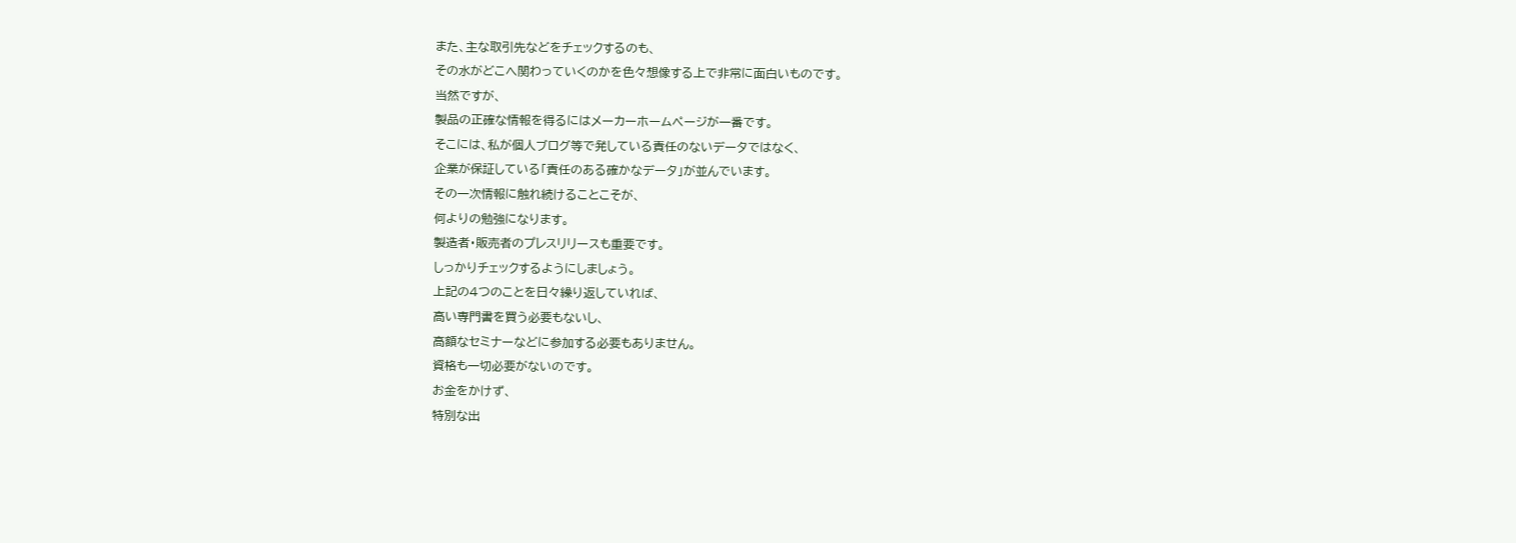また、主な取引先などをチェックするのも、
その水がどこへ関わっていくのかを色々想像する上で非常に面白いものです。
当然ですが、
製品の正確な情報を得るにはメーカーホームページが一番です。
そこには、私が個人ブログ等で発している責任のないデータではなく、
企業が保証している「責任のある確かなデータ」が並んでいます。
その一次情報に触れ続けることこそが、
何よりの勉強になります。
製造者・販売者のプレスリリースも重要です。
しっかりチェックするようにしましょう。
上記の4つのことを日々繰り返していれば、
高い専門書を買う必要もないし、
高額なセミナーなどに参加する必要もありません。
資格も一切必要がないのです。
お金をかけず、
特別な出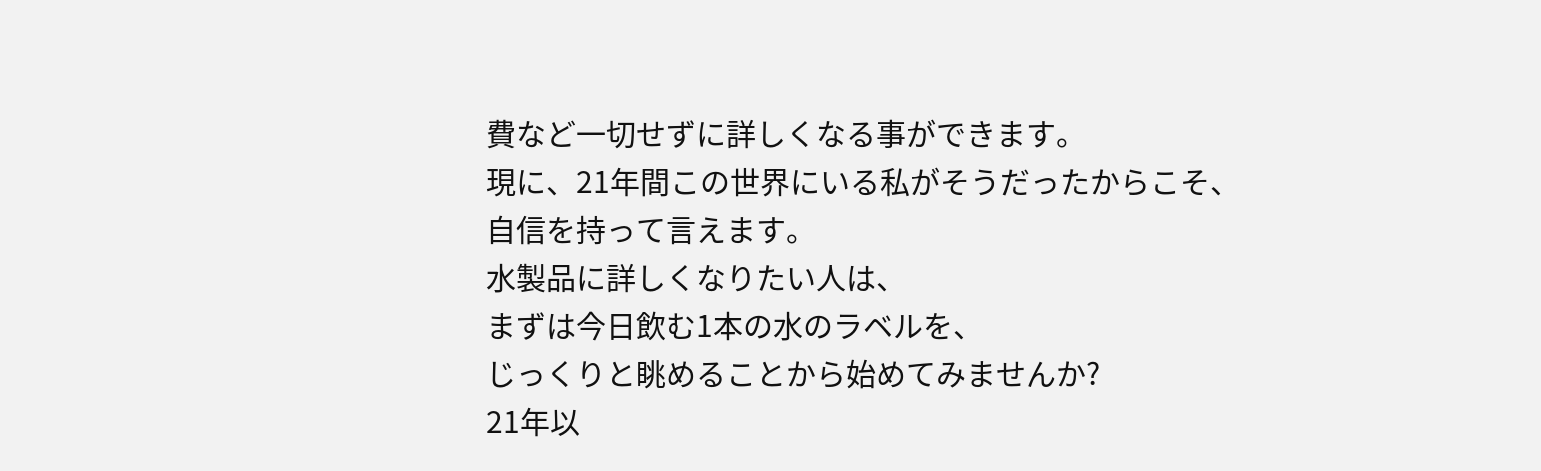費など一切せずに詳しくなる事ができます。
現に、21年間この世界にいる私がそうだったからこそ、
自信を持って言えます。
水製品に詳しくなりたい人は、
まずは今日飲む1本の水のラベルを、
じっくりと眺めることから始めてみませんか?
21年以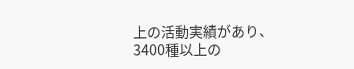上の活動実績があり、
3400種以上の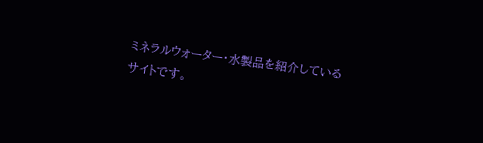ミネラルウォーター・水製品を紹介しているサイトです。